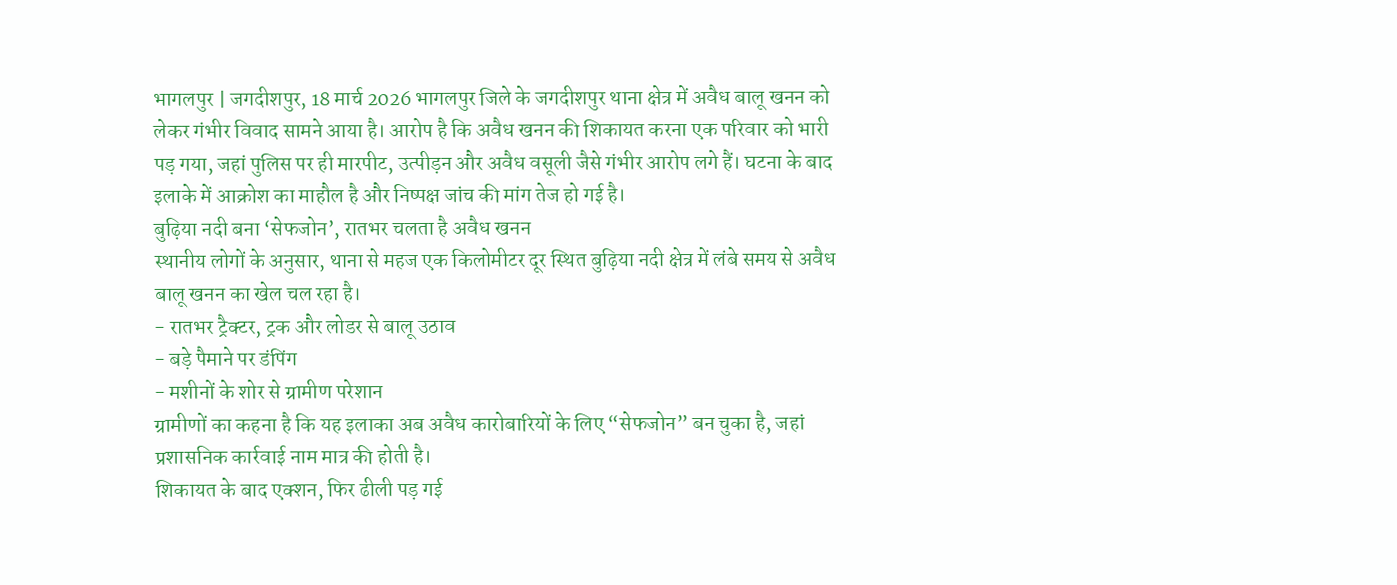भागलपुर | जगदीशपुर, 18 मार्च 2026 भागलपुर जिले के जगदीशपुर थाना क्षेत्र में अवैध बालू खनन को लेकर गंभीर विवाद सामने आया है। आरोप है कि अवैध खनन की शिकायत करना एक परिवार को भारी पड़ गया, जहां पुलिस पर ही मारपीट, उत्पीड़न और अवैध वसूली जैसे गंभीर आरोप लगे हैं। घटना के बाद इलाके में आक्रोश का माहौल है और निष्पक्ष जांच की मांग तेज हो गई है।
बुढ़िया नदी बना ‘सेफजोन’, रातभर चलता है अवैध खनन
स्थानीय लोगों के अनुसार, थाना से महज एक किलोमीटर दूर स्थित बुढ़िया नदी क्षेत्र में लंबे समय से अवैध बालू खनन का खेल चल रहा है।
- रातभर ट्रैक्टर, ट्रक और लोडर से बालू उठाव
- बड़े पैमाने पर डंपिंग
- मशीनों के शोर से ग्रामीण परेशान
ग्रामीणों का कहना है कि यह इलाका अब अवैध कारोबारियों के लिए “सेफजोन” बन चुका है, जहां प्रशासनिक कार्रवाई नाम मात्र की होती है।
शिकायत के बाद एक्शन, फिर ढीली पड़ गई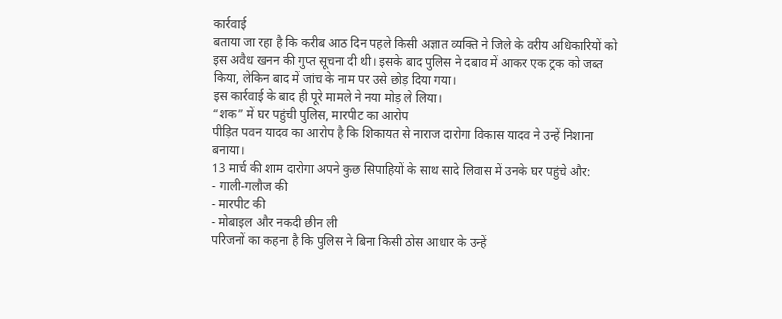कार्रवाई
बताया जा रहा है कि करीब आठ दिन पहले किसी अज्ञात व्यक्ति ने जिले के वरीय अधिकारियों को इस अवैध खनन की गुप्त सूचना दी थी। इसके बाद पुलिस ने दबाव में आकर एक ट्रक को जब्त किया, लेकिन बाद में जांच के नाम पर उसे छोड़ दिया गया।
इस कार्रवाई के बाद ही पूरे मामले ने नया मोड़ ले लिया।
“शक” में घर पहुंची पुलिस, मारपीट का आरोप
पीड़ित पवन यादव का आरोप है कि शिकायत से नाराज दारोगा विकास यादव ने उन्हें निशाना बनाया।
13 मार्च की शाम दारोगा अपने कुछ सिपाहियों के साथ सादे लिवास में उनके घर पहुंचे और:
- गाली-गलौज की
- मारपीट की
- मोबाइल और नकदी छीन ली
परिजनों का कहना है कि पुलिस ने बिना किसी ठोस आधार के उन्हें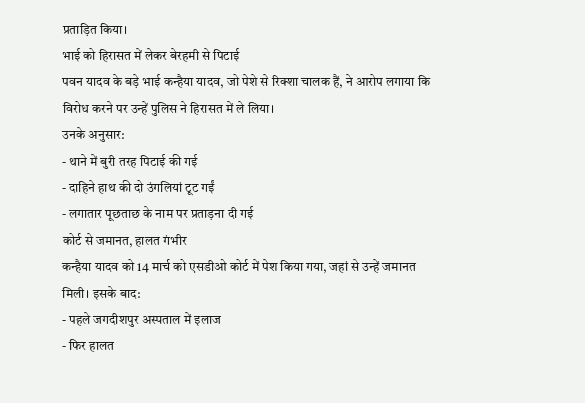प्रताड़ित किया।
भाई को हिरासत में लेकर बेरहमी से पिटाई
पवन यादव के बड़े भाई कन्हैया यादव, जो पेशे से रिक्शा चालक हैं, ने आरोप लगाया कि विरोध करने पर उन्हें पुलिस ने हिरासत में ले लिया।
उनके अनुसार:
- थाने में बुरी तरह पिटाई की गई
- दाहिने हाथ की दो उंगलियां टूट गईं
- लगातार पूछताछ के नाम पर प्रताड़ना दी गई
कोर्ट से जमानत, हालत गंभीर
कन्हैया यादव को 14 मार्च को एसडीओ कोर्ट में पेश किया गया, जहां से उन्हें जमानत मिली। इसके बाद:
- पहले जगदीशपुर अस्पताल में इलाज
- फिर हालत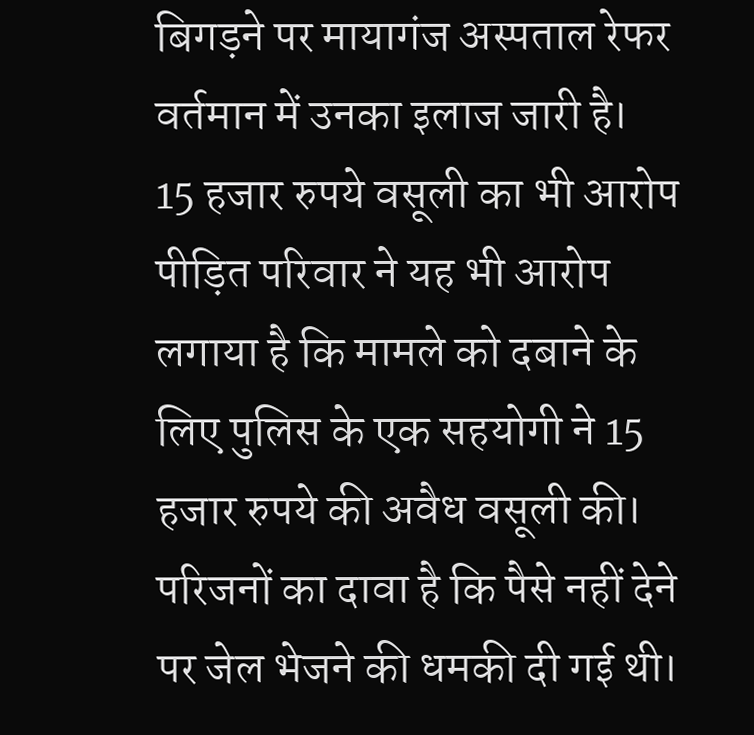बिगड़ने पर मायागंज अस्पताल रेफर
वर्तमान में उनका इलाज जारी है।
15 हजार रुपये वसूली का भी आरोप
पीड़ित परिवार ने यह भी आरोप लगाया है कि मामले को दबाने के लिए पुलिस के एक सहयोगी ने 15 हजार रुपये की अवैध वसूली की।
परिजनों का दावा है कि पैसे नहीं देने पर जेल भेजने की धमकी दी गई थी।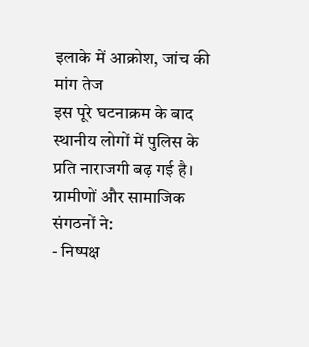इलाके में आक्रोश, जांच की मांग तेज
इस पूरे घटनाक्रम के बाद स्थानीय लोगों में पुलिस के प्रति नाराजगी बढ़ गई है। ग्रामीणों और सामाजिक संगठनों ने:
- निष्पक्ष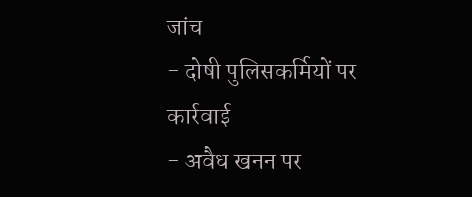जांच
- दोषी पुलिसकर्मियों पर कार्रवाई
- अवैध खनन पर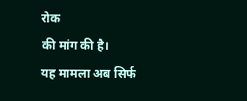रोक
की मांग की है।
यह मामला अब सिर्फ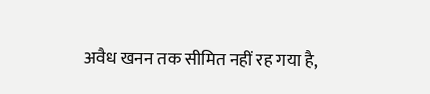अवैध खनन तक सीमित नहीं रह गया है,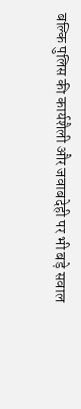बल्कि पुलिस की कार्यशैली और जवाबदेही पर भी बड़े सवाल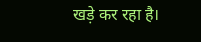खड़े कर रहा है।